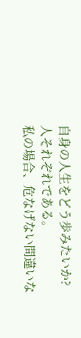自身の人生をどう歩みたいか?
人それぞれである。
私の場合、危なげない間違いな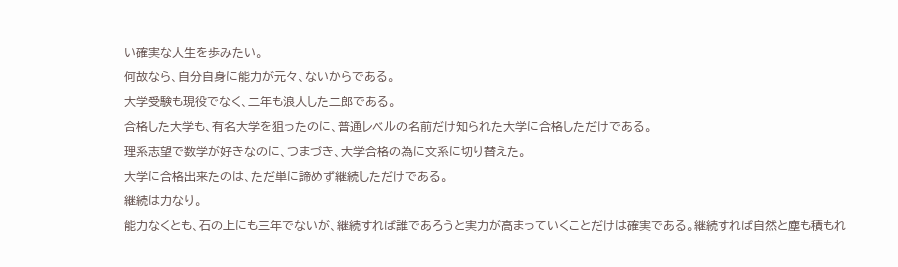い確実な人生を歩みたい。
何故なら、自分自身に能力が元々、ないからである。
大学受験も現役でなく、二年も浪人した二郎である。
合格した大学も、有名大学を狙ったのに、普通レベルの名前だけ知られた大学に合格しただけである。
理系志望で数学が好きなのに、つまづき、大学合格の為に文系に切り替えた。
大学に合格出来たのは、ただ単に諦めず継続しただけである。
継続は力なり。
能力なくとも、石の上にも三年でないが、継続すれば誰であろうと実力が高まっていくことだけは確実である。継続すれば自然と塵も積もれ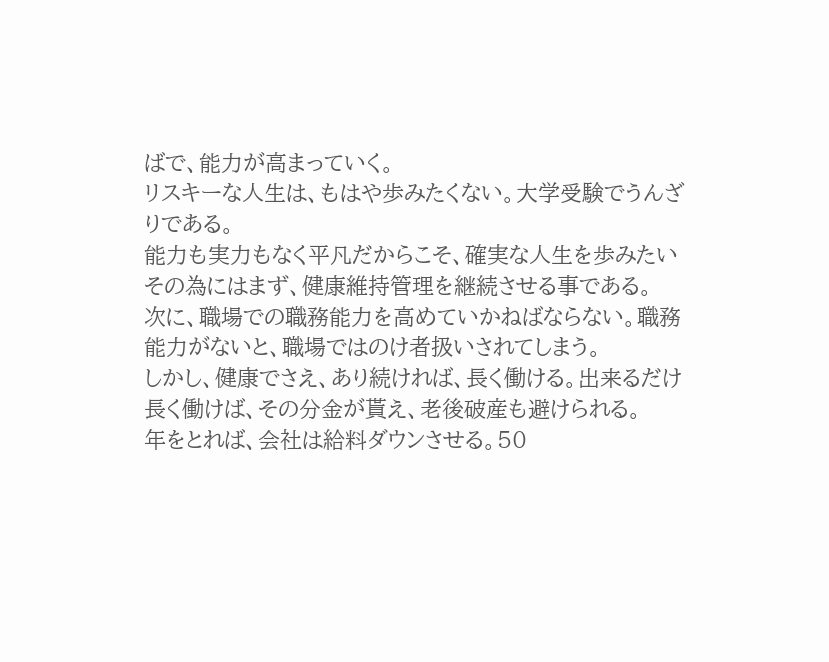ばで、能力が高まっていく。
リスキーな人生は、もはや歩みたくない。大学受験でうんざりである。
能力も実力もなく平凡だからこそ、確実な人生を歩みたい
その為にはまず、健康維持管理を継続させる事である。
次に、職場での職務能力を高めていかねばならない。職務能力がないと、職場ではのけ者扱いされてしまう。
しかし、健康でさえ、あり続ければ、長く働ける。出来るだけ長く働けば、その分金が貰え、老後破産も避けられる。
年をとれば、会社は給料ダウンさせる。50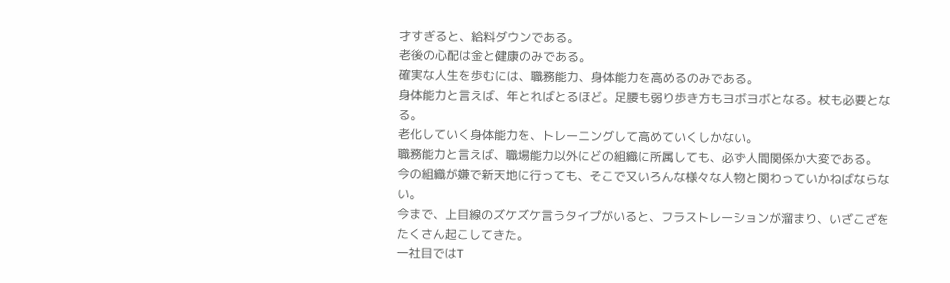才すぎると、給料ダウンである。
老後の心配は金と健康のみである。
確実な人生を歩むには、職務能力、身体能力を高めるのみである。
身体能力と言えば、年とればとるほど。足腰も弱り歩き方もヨボヨボとなる。杖も必要となる。
老化していく身体能力を、トレーニングして高めていくしかない。
職務能力と言えば、職場能力以外にどの組織に所属しても、必ず人間関係か大変である。
今の組織が嫌で新天地に行っても、そこで又いろんな様々な人物と関わっていかねばならない。
今まで、上目線のズケズケ言うタイプがいると、フラストレーションが溜まり、いざこざをたくさん起こしてきた。
一社目ではT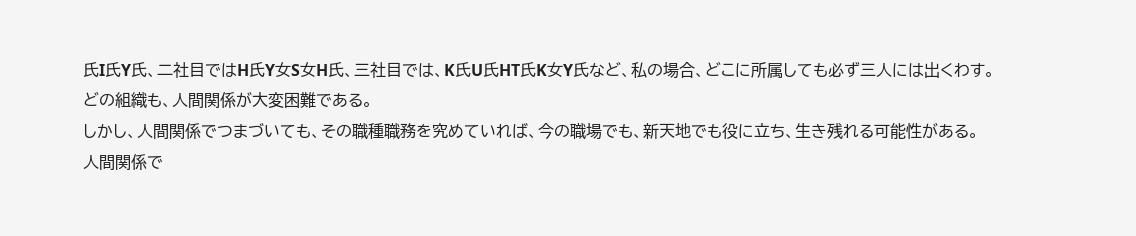氏I氏Y氏、二社目ではH氏Y女S女H氏、三社目では、K氏U氏HT氏K女Y氏など、私の場合、どこに所属しても必ず三人には出くわす。
どの組織も、人間関係が大変困難である。
しかし、人間関係でつまづいても、その職種職務を究めていれば、今の職場でも、新天地でも役に立ち、生き残れる可能性がある。
人間関係で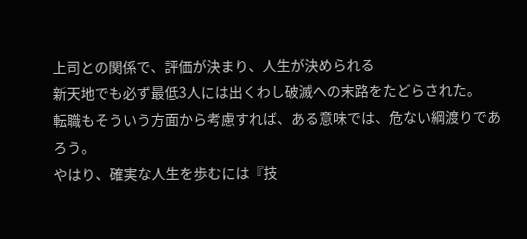上司との関係で、評価が決まり、人生が決められる
新天地でも必ず最低3人には出くわし破滅への末路をたどらされた。
転職もそういう方面から考慮すれば、ある意味では、危ない綱渡りであろう。
やはり、確実な人生を歩むには『技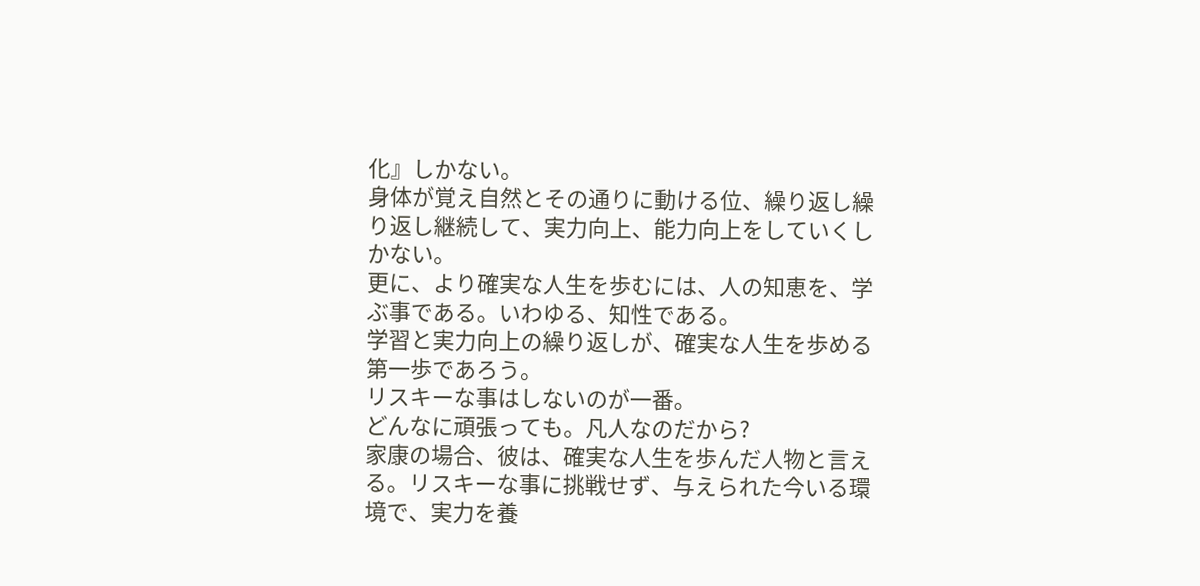化』しかない。
身体が覚え自然とその通りに動ける位、繰り返し繰り返し継続して、実力向上、能力向上をしていくしかない。
更に、より確実な人生を歩むには、人の知恵を、学ぶ事である。いわゆる、知性である。
学習と実力向上の繰り返しが、確実な人生を歩める第一歩であろう。
リスキーな事はしないのが一番。
どんなに頑張っても。凡人なのだから?
家康の場合、彼は、確実な人生を歩んだ人物と言える。リスキーな事に挑戦せず、与えられた今いる環境で、実力を養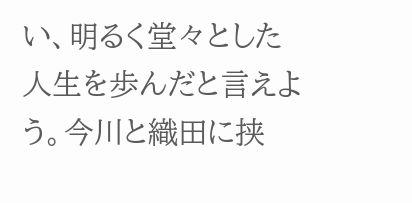い、明るく堂々とした人生を歩んだと言えよう。今川と織田に挟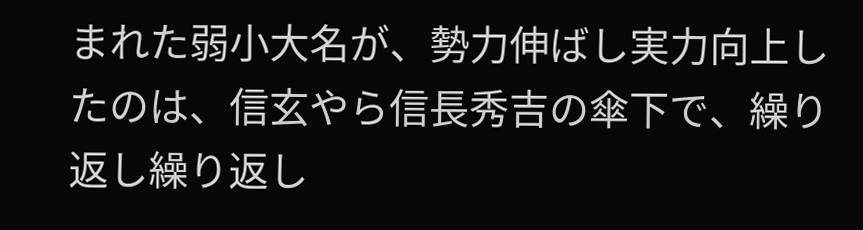まれた弱小大名が、勢力伸ばし実力向上したのは、信玄やら信長秀吉の傘下で、繰り返し繰り返し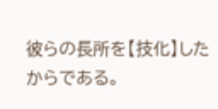彼らの長所を【技化】したからである。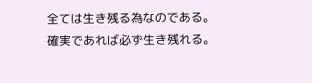全ては生き残る為なのである。
確実であれば必ず生き残れる。